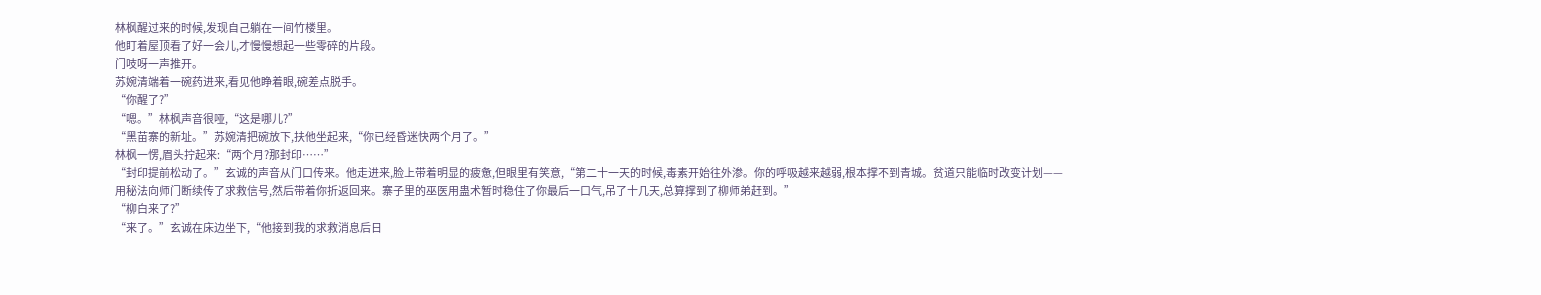林枫醒过来的时候,发现自己躺在一间竹楼里。
他盯着屋顶看了好一会儿,才慢慢想起一些零碎的片段。
门吱呀一声推开。
苏婉清端着一碗药进来,看见他睁着眼,碗差点脱手。
“你醒了?”
“嗯。”林枫声音很哑,“这是哪儿?”
“黑苗寨的新址。”苏婉清把碗放下,扶他坐起来,“你已经昏迷快两个月了。”
林枫一愣,眉头拧起来:“两个月?那封印……”
“封印提前松动了。”玄诚的声音从门口传来。他走进来,脸上带着明显的疲惫,但眼里有笑意,“第二十一天的时候,毒素开始往外渗。你的呼吸越来越弱,根本撑不到青城。贫道只能临时改变计划——用秘法向师门断续传了求救信号,然后带着你折返回来。寨子里的巫医用蛊术暂时稳住了你最后一口气,吊了十几天,总算撑到了柳师弟赶到。”
“柳白来了?”
“来了。”玄诚在床边坐下,“他接到我的求救消息后日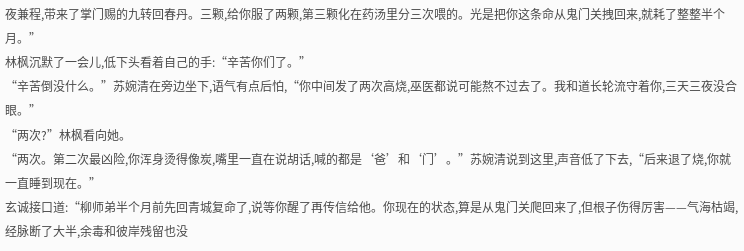夜兼程,带来了掌门赐的九转回春丹。三颗,给你服了两颗,第三颗化在药汤里分三次喂的。光是把你这条命从鬼门关拽回来,就耗了整整半个月。”
林枫沉默了一会儿,低下头看着自己的手:“辛苦你们了。”
“辛苦倒没什么。”苏婉清在旁边坐下,语气有点后怕,“你中间发了两次高烧,巫医都说可能熬不过去了。我和道长轮流守着你,三天三夜没合眼。”
“两次?”林枫看向她。
“两次。第二次最凶险,你浑身烫得像炭,嘴里一直在说胡话,喊的都是‘爸’和‘门’。”苏婉清说到这里,声音低了下去,“后来退了烧,你就一直睡到现在。”
玄诚接口道:“柳师弟半个月前先回青城复命了,说等你醒了再传信给他。你现在的状态,算是从鬼门关爬回来了,但根子伤得厉害——气海枯竭,经脉断了大半,余毒和彼岸残留也没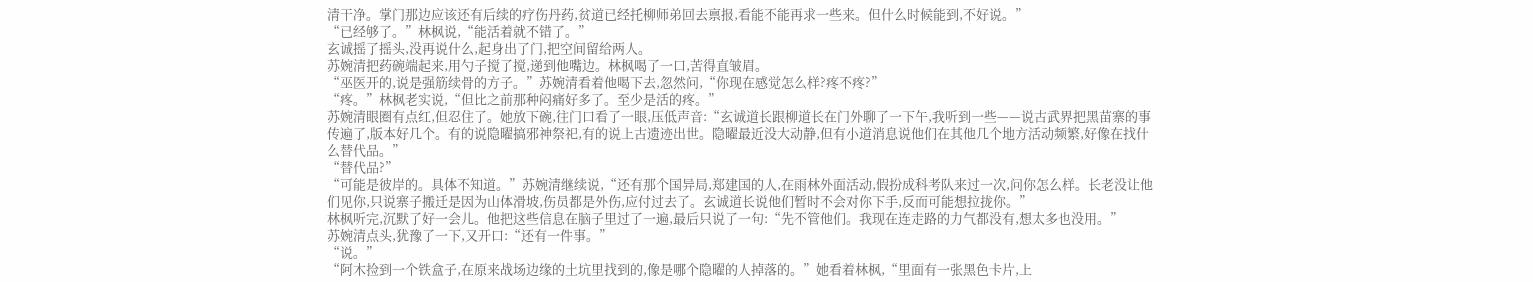清干净。掌门那边应该还有后续的疗伤丹药,贫道已经托柳师弟回去禀报,看能不能再求一些来。但什么时候能到,不好说。”
“已经够了。”林枫说,“能活着就不错了。”
玄诚摇了摇头,没再说什么,起身出了门,把空间留给两人。
苏婉清把药碗端起来,用勺子搅了搅,递到他嘴边。林枫喝了一口,苦得直皱眉。
“巫医开的,说是强筋续骨的方子。”苏婉清看着他喝下去,忽然问,“你现在感觉怎么样?疼不疼?”
“疼。”林枫老实说,“但比之前那种闷痛好多了。至少是活的疼。”
苏婉清眼圈有点红,但忍住了。她放下碗,往门口看了一眼,压低声音:“玄诚道长跟柳道长在门外聊了一下午,我听到一些——说古武界把黑苗寨的事传遍了,版本好几个。有的说隐曜搞邪神祭祀,有的说上古遗迹出世。隐曜最近没大动静,但有小道消息说他们在其他几个地方活动频繁,好像在找什么替代品。”
“替代品?”
“可能是彼岸的。具体不知道。”苏婉清继续说,“还有那个国异局,郑建国的人,在雨林外面活动,假扮成科考队来过一次,问你怎么样。长老没让他们见你,只说寨子搬迁是因为山体滑坡,伤员都是外伤,应付过去了。玄诚道长说他们暂时不会对你下手,反而可能想拉拢你。”
林枫听完,沉默了好一会儿。他把这些信息在脑子里过了一遍,最后只说了一句:“先不管他们。我现在连走路的力气都没有,想太多也没用。”
苏婉清点头,犹豫了一下,又开口:“还有一件事。”
“说。”
“阿木捡到一个铁盒子,在原来战场边缘的土坑里找到的,像是哪个隐曜的人掉落的。”她看着林枫,“里面有一张黑色卡片,上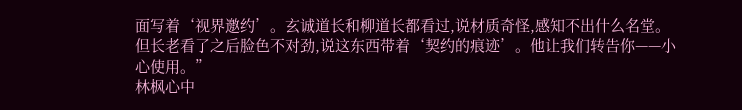面写着‘视界邀约’。玄诚道长和柳道长都看过,说材质奇怪,感知不出什么名堂。但长老看了之后脸色不对劲,说这东西带着‘契约的痕迹’。他让我们转告你——小心使用。”
林枫心中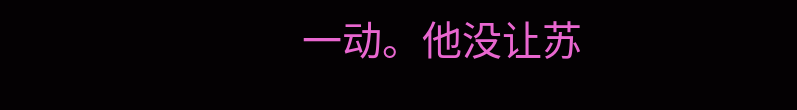一动。他没让苏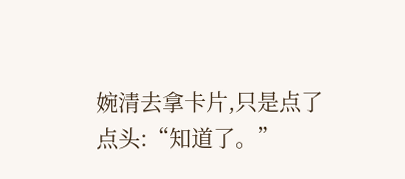婉清去拿卡片,只是点了点头:“知道了。”